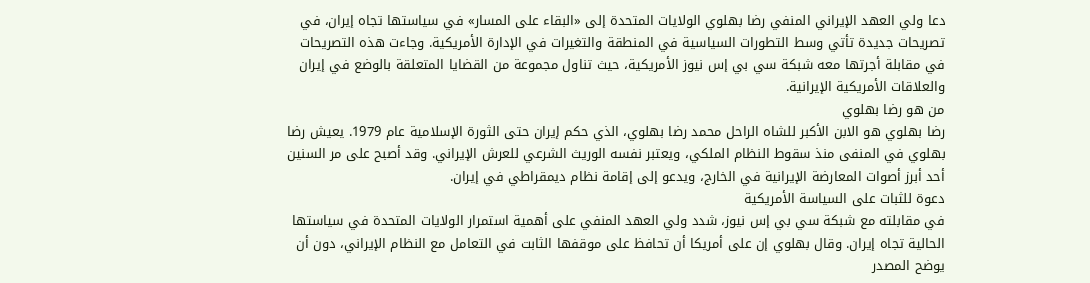دعا ولي العهد الإيراني المنفي رضا بهلوي الولايات المتحدة إلى «البقاء على المسار» في سياستها تجاه إيران، في تصريحات جديدة تأتي وسط التطورات السياسية في المنطقة والتغيرات في الإدارة الأمريكية. وجاءت هذه التصريحات في مقابلة أجرتها معه شبكة سي بي إس نيوز الأمريكية، حيث تناول مجموعة من القضايا المتعلقة بالوضع في إيران والعلاقات الأمريكية الإيرانية.
من هو رضا بهلوي
رضا بهلوي هو الابن الأكبر للشاه الراحل محمد رضا بهلوي، الذي حكم إيران حتى الثورة الإسلامية عام 1979. يعيش رضا بهلوي في المنفى منذ سقوط النظام الملكي، ويعتبر نفسه الوريث الشرعي للعرش الإيراني. وقد أصبح على مر السنين أحد أبرز أصوات المعارضة الإيرانية في الخارج، ويدعو إلى إقامة نظام ديمقراطي في إيران.
دعوة للثبات على السياسة الأمريكية
في مقابلته مع شبكة سي بي إس نيوز، شدد ولي العهد المنفي على أهمية استمرار الولايات المتحدة في سياستها الحالية تجاه إيران. وقال بهلوي إن على أمريكا أن تحافظ على موقفها الثابت في التعامل مع النظام الإيراني، دون أن يوضح المصدر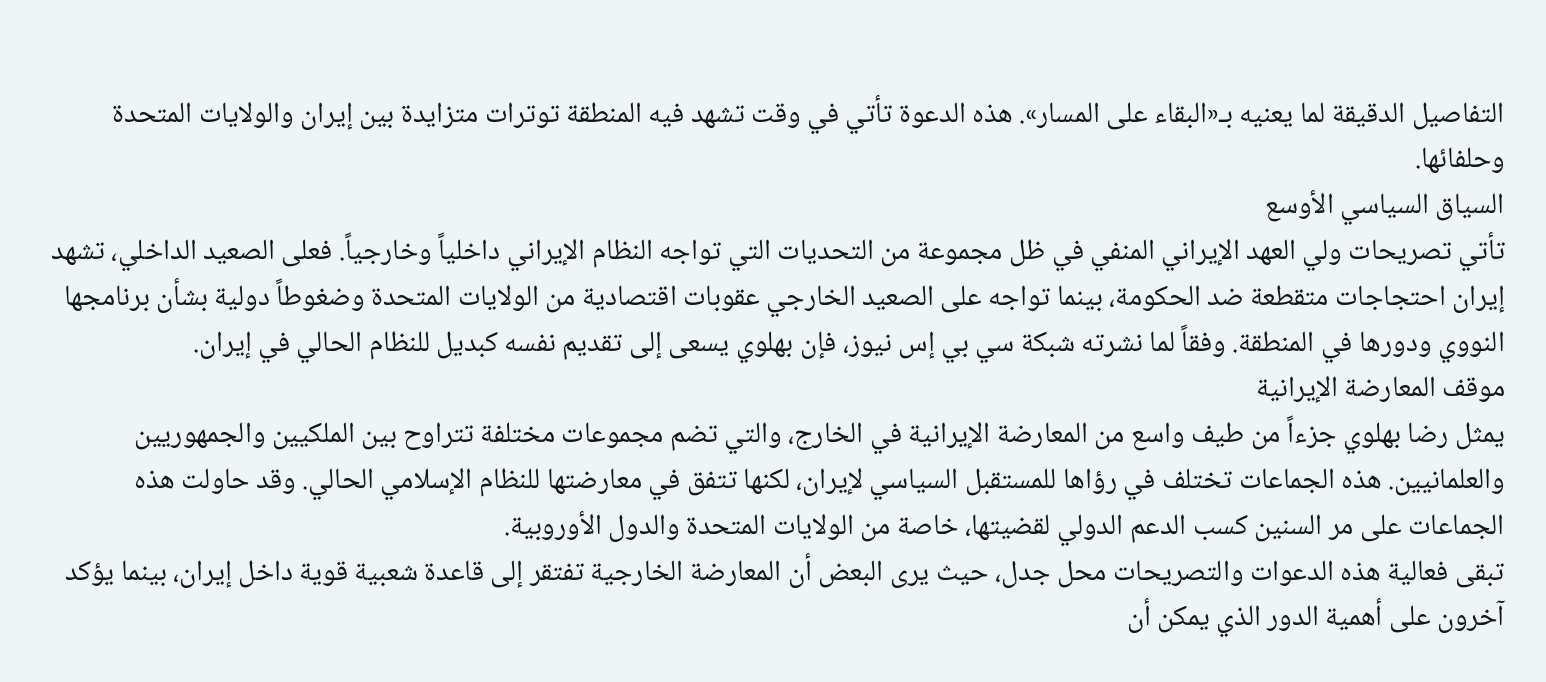التفاصيل الدقيقة لما يعنيه بـ«البقاء على المسار». هذه الدعوة تأتي في وقت تشهد فيه المنطقة توترات متزايدة بين إيران والولايات المتحدة وحلفائها.
السياق السياسي الأوسع
تأتي تصريحات ولي العهد الإيراني المنفي في ظل مجموعة من التحديات التي تواجه النظام الإيراني داخلياً وخارجياً. فعلى الصعيد الداخلي، تشهد إيران احتجاجات متقطعة ضد الحكومة، بينما تواجه على الصعيد الخارجي عقوبات اقتصادية من الولايات المتحدة وضغوطاً دولية بشأن برنامجها النووي ودورها في المنطقة. وفقاً لما نشرته شبكة سي بي إس نيوز، فإن بهلوي يسعى إلى تقديم نفسه كبديل للنظام الحالي في إيران.
موقف المعارضة الإيرانية
يمثل رضا بهلوي جزءاً من طيف واسع من المعارضة الإيرانية في الخارج، والتي تضم مجموعات مختلفة تتراوح بين الملكيين والجمهوريين والعلمانيين. هذه الجماعات تختلف في رؤاها للمستقبل السياسي لإيران، لكنها تتفق في معارضتها للنظام الإسلامي الحالي. وقد حاولت هذه الجماعات على مر السنين كسب الدعم الدولي لقضيتها، خاصة من الولايات المتحدة والدول الأوروبية.
تبقى فعالية هذه الدعوات والتصريحات محل جدل، حيث يرى البعض أن المعارضة الخارجية تفتقر إلى قاعدة شعبية قوية داخل إيران، بينما يؤكد آخرون على أهمية الدور الذي يمكن أن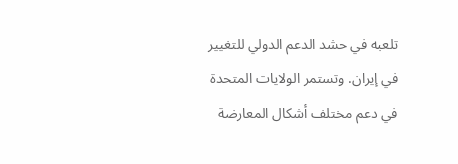تلعبه في حشد الدعم الدولي للتغيير في إيران. وتستمر الولايات المتحدة في دعم مختلف أشكال المعارضة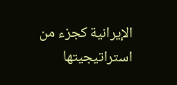الإيرانية كجزء من استراتيجيتها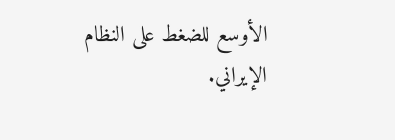الأوسع للضغط على النظام الإيراني.